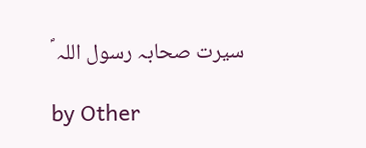سیرت صحابہ رسول اللہ ؐ

by Other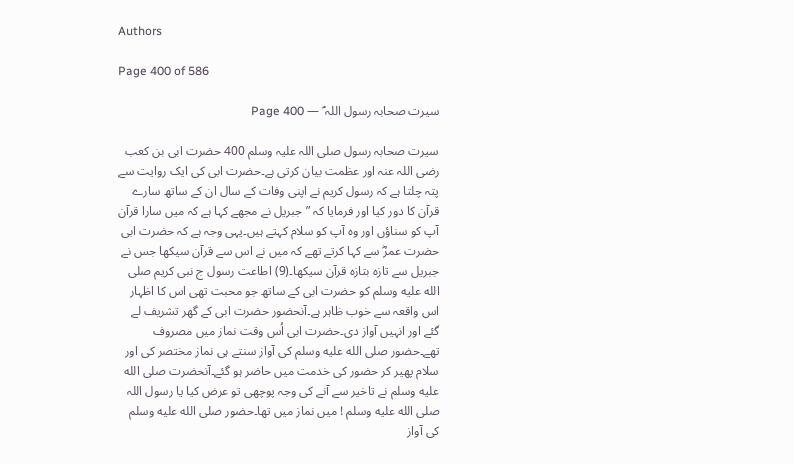Authors

Page 400 of 586

سیرت صحابہ رسول اللہ ؐ — Page 400

سیرت صحابہ رسول صلی اللہ علیہ وسلم 400 حضرت ابی بن کعب رضی اللہ عنہ اور عظمت بیان کرتی ہے۔حضرت ابی کی ایک روایت سے پتہ چلتا ہے کہ رسول کریم نے اپنی وفات کے سال ان کے ساتھ سارے قرآن کا دور کیا اور فرمایا کہ ”جبریل نے مجھے کہا ہے کہ میں سارا قرآن آپ کو سناؤں اور وہ آپ کو سلام کہتے ہیں۔یہی وجہ ہے کہ حضرت ابی حضرت عمرؓ سے کہا کرتے تھے کہ میں نے اس سے قرآن سیکھا جس نے جبریل سے تازہ بتازہ قرآن سیکھا۔(9) اطاعت رسول ج نبی کریم صلى الله عليه وسلم کو حضرت ابی کے ساتھ جو محبت تھی اس کا اظہار اس واقعہ سے خوب ظاہر ہے۔آنحضور حضرت ابی کے گھر تشریف لے گئے اور انہیں آواز دی۔حضرت ابی اُس وقت نماز میں مصروف تھے۔حضور صلى الله عليه وسلم کی آواز سنتے ہی نماز مختصر کی اور سلام پھیر کر حضور کی خدمت میں حاضر ہو گئے۔آنحضرت صلى الله عليه وسلم نے تاخیر سے آنے کی وجہ پوچھی تو عرض کیا یا رسول اللہ صلى الله عليه وسلم ! میں نماز میں تھا۔حضور صلى الله عليه وسلم کی آواز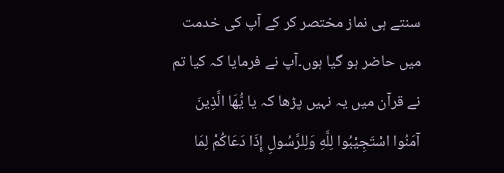سنتے ہی نماز مختصر کر کے آپ کی خدمت میں حاضر ہو گیا ہوں۔آپ نے فرمایا کہ کیا تم نے قرآن میں یہ نہیں پڑھا کہ یا يُّهَا الَّذِينَ آمَنُوا اسْتَجِيْبُوا لِلَّهِ وَلِلرَّسُولِ إِذَا دَعَاكُمْ لِمَا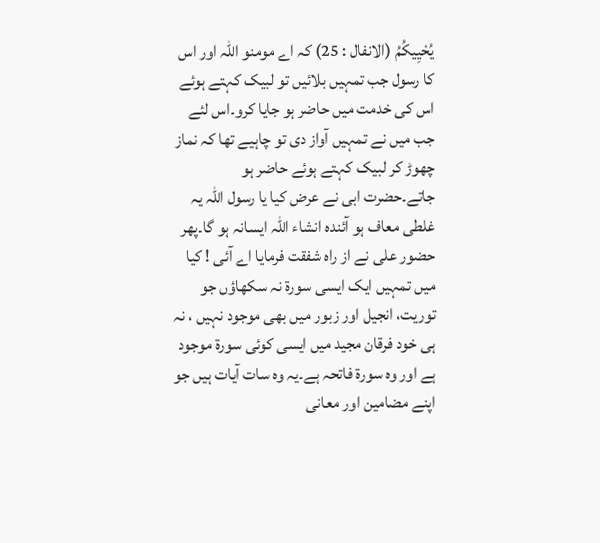يُحْيِيكُمُ (الانفال : 25) کہ اے مومنو اللہ اور اس کا رسول جب تمہیں بلائیں تو لبیک کہتے ہوئے اس کی خدمت میں حاضر ہو جایا کرو۔اس لئے جب میں نے تمہیں آواز دی تو چاہیے تھا کہ نماز چھوڑ کر لبیک کہتے ہوئے حاضر ہو جاتے۔حضرت ابی نے عرض کیا یا رسول اللہ یہ غلطی معاف ہو آئندہ انشاء اللہ ایسانہ ہو گا۔پھر حضور علی نے از راہ شفقت فرمایا اے آئی ! کیا میں تمہیں ایک ایسی سورۃ نہ سکھاؤں جو توریت، انجیل اور زبور میں بھی موجود نہیں ، نہ ہی خود فرقان مجید میں ایسی کوئی سورۃ موجود ہے اور وہ سورۃ فاتحہ ہے۔یہ وہ سات آیات ہیں جو اپنے مضامین اور معانی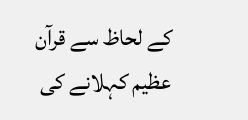کے لحاظ سے قرآن عظیم کہلانے کی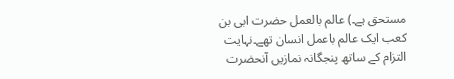مستحق ہے۔) عالم بالعمل حضرت ابی بن کعب ایک عالم باعمل انسان تھے۔نہایت التزام کے ساتھ پنجگانہ نمازیں آنحضرت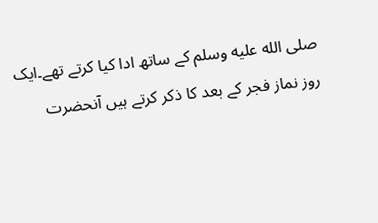صلى الله عليه وسلم کے ساتھ ادا کیا کرتے تھے۔ایک روز نماز فجر کے بعد کا ذکر کرتے ہیں آنحضرت